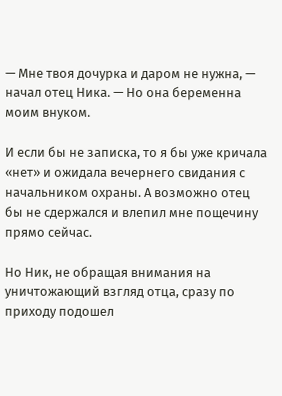— Мне твоя дочурка и даром не нужна, — начал отец Ника. — Но она беременна моим внуком.

И если бы не записка, то я бы уже кричала «нет» и ожидала вечернего свидания с начальником охраны. А возможно отец бы не сдержался и влепил мне пощечину прямо сейчас.

Но Ник, не обращая внимания на уничтожающий взгляд отца, сразу по приходу подошел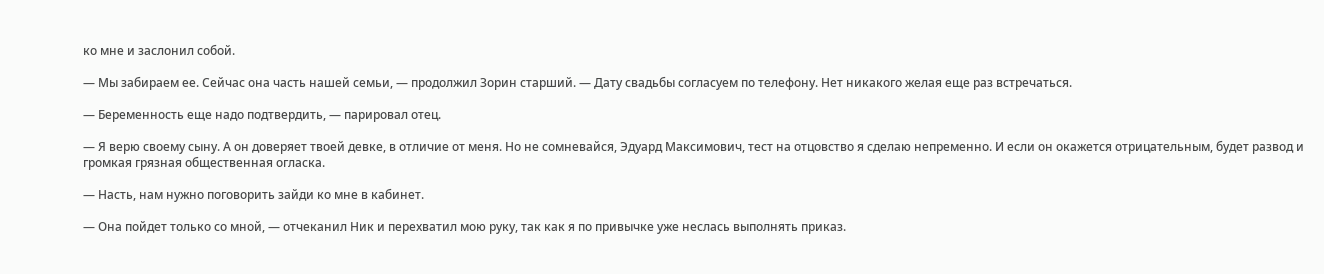ко мне и заслонил собой.

— Мы забираем ее. Сейчас она часть нашей семьи, — продолжил Зорин старший. — Дату свадьбы согласуем по телефону. Нет никакого желая еще раз встречаться.

— Беременность еще надо подтвердить, — парировал отец.

— Я верю своему сыну. А он доверяет твоей девке, в отличие от меня. Но не сомневайся, Эдуард Максимович, тест на отцовство я сделаю непременно. И если он окажется отрицательным, будет развод и громкая грязная общественная огласка.

— Насть, нам нужно поговорить зайди ко мне в кабинет.

— Она пойдет только со мной, — отчеканил Ник и перехватил мою руку, так как я по привычке уже неслась выполнять приказ.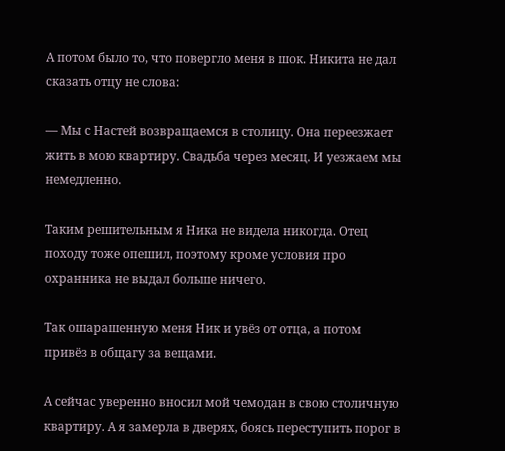А потом было то, что повергло меня в шок. Никита не дал сказать отцу не слова:

— Мы с Настей возвращаемся в столицу. Она переезжает жить в мою квартиру. Свадьба через месяц. И уезжаем мы немедленно.

Таким решительным я Ника не видела никогда. Отец походу тоже опешил, поэтому кроме условия про охранника не выдал больше ничего.

Так ошарашенную меня Ник и увёз от отца, а потом привёз в общагу за вещами.

А сейчас уверенно вносил мой чемодан в свою столичную квартиру. А я замерла в дверях, боясь переступить порог в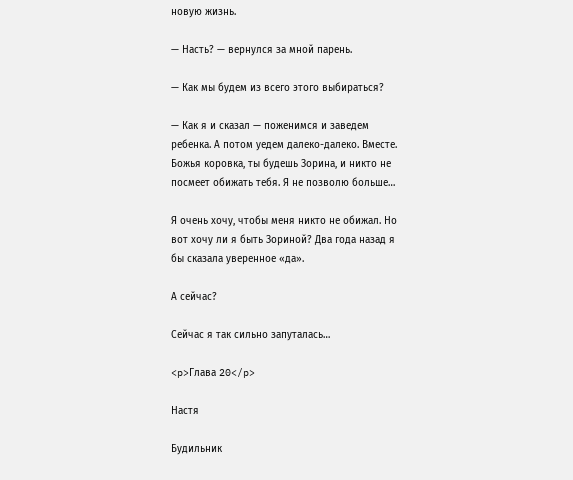новую жизнь.

— Насть? — вернулся за мной парень.

— Как мы будем из всего этого выбираться?

— Как я и сказал — поженимся и заведем ребенка. А потом уедем далеко-далеко. Вместе. Божья коровка, ты будешь Зорина, и никто не посмеет обижать тебя. Я не позволю больше…

Я очень хочу, чтобы меня никто не обижал. Но вот хочу ли я быть Зориной? Два года назад я бы сказала уверенное «да».

А сейчас?

Сейчас я так сильно запуталась…

<p>Глава 20</p>

Настя

Будильник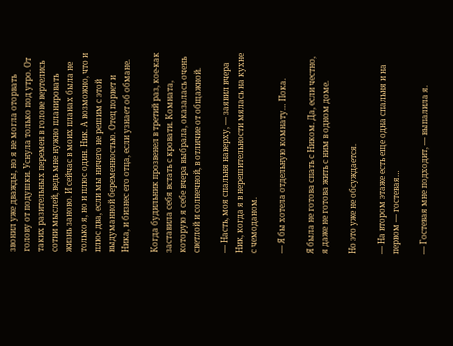звонил уже дважды, но я не могла оторвать голову от подушки. Уснула только под утро. От таких разительных перемен в голове вертелись сотни мыслей, ведь мне нужно планировать жизнь заново. И сейчас в моих планах была не только я, но и плюс один. Ник. А возможно, что и плюс два, если мы ничего не решим с этой выдуманной беременностью. Отец порвет и Ника, и бизнес его отца, если узнает об обмане.

Когда будильник прозвенел в третий раз, кое-как заставила себя встать с кровати. Комната, которую я себе вчера выбрала, оказалась очень светлой и солнечной, в отличие от общажной.

— Насть, моя спальня наверху, — заявил вчера Ник, когда я в нерешительности мялась на кухне с чемоданом.

— Я бы хотела отдельную комнату… Пока.

Я была не готова спать с Ником. Да, если честно, я даже не готова жить с ним в одном доме.

Но это уже не обсуждается.

— На втором этаже есть еще одна спальня и на первом — гостевая…

— Гостевая мне подходит, — выпалила я.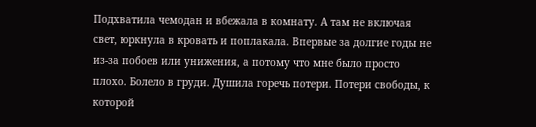Подхватила чемодан и вбежала в комнату. А там не включая свет, юркнула в кровать и поплакала. Впервые за долгие годы не из-за побоев или унижения, а потому что мне было просто плохо. Болело в груди. Душила горечь потери. Потери свободы, к которой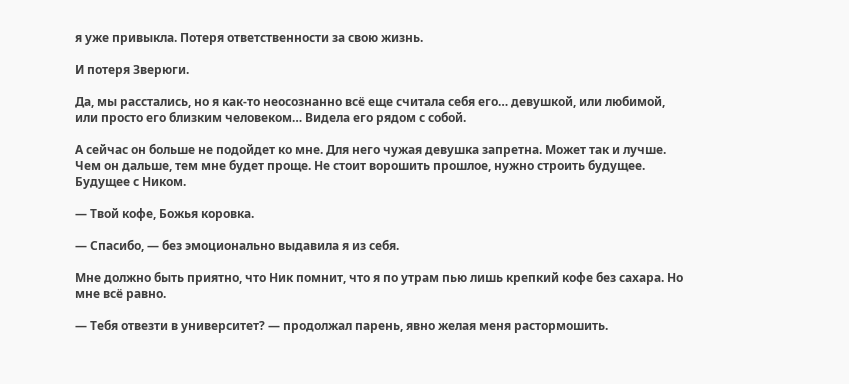я уже привыкла. Потеря ответственности за свою жизнь.

И потеря Зверюги.

Да, мы расстались, но я как-то неосознанно всё еще считала себя его… девушкой, или любимой, или просто его близким человеком… Видела его рядом с собой.

А сейчас он больше не подойдет ко мне. Для него чужая девушка запретна. Может так и лучше. Чем он дальше, тем мне будет проще. Не стоит ворошить прошлое, нужно строить будущее. Будущее с Ником.

— Твой кофе, Божья коровка.

— Спасибо, — без эмоционально выдавила я из себя.

Мне должно быть приятно, что Ник помнит, что я по утрам пью лишь крепкий кофе без сахара. Но мне всё равно.

— Тебя отвезти в университет? — продолжал парень, явно желая меня растормошить.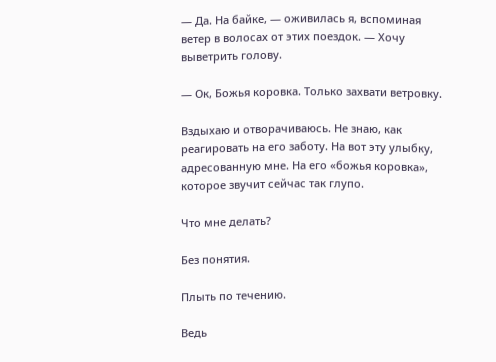— Да. На байке, — оживилась я, вспоминая ветер в волосах от этих поездок. — Хочу выветрить голову.

— Ок, Божья коровка. Только захвати ветровку.

Вздыхаю и отворачиваюсь. Не знаю, как реагировать на его заботу. На вот эту улыбку, адресованную мне. На его «божья коровка», которое звучит сейчас так глупо.

Что мне делать?

Без понятия.

Плыть по течению.

Ведь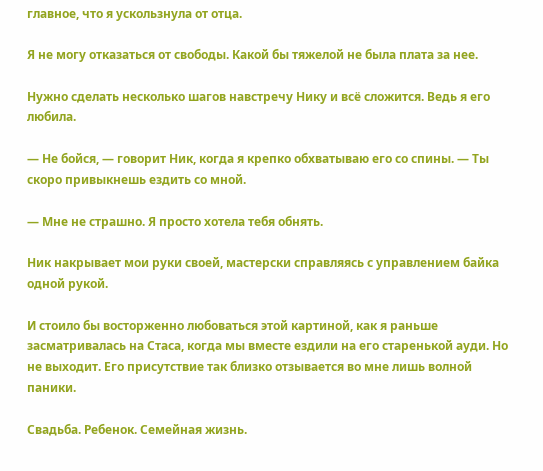главное, что я ускользнула от отца.

Я не могу отказаться от свободы. Какой бы тяжелой не была плата за нее.

Нужно сделать несколько шагов навстречу Нику и всё сложится. Ведь я его любила.

— Не бойся, — говорит Ник, когда я крепко обхватываю его со спины. — Ты скоро привыкнешь ездить со мной.

— Мне не страшно. Я просто хотела тебя обнять.

Ник накрывает мои руки своей, мастерски справляясь с управлением байка одной рукой.

И стоило бы восторженно любоваться этой картиной, как я раньше засматривалась на Стаса, когда мы вместе ездили на его старенькой ауди. Но не выходит. Его присутствие так близко отзывается во мне лишь волной паники.

Свадьба. Ребенок. Семейная жизнь.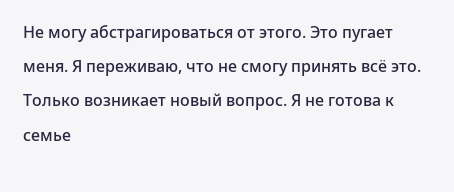Не могу абстрагироваться от этого. Это пугает меня. Я переживаю, что не смогу принять всё это. Только возникает новый вопрос. Я не готова к семье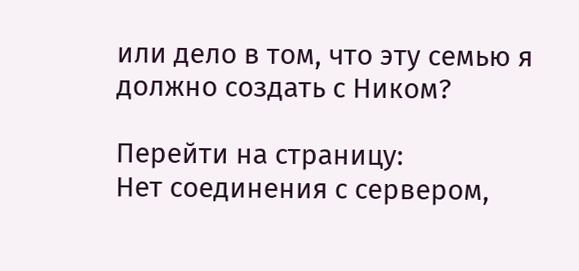или дело в том, что эту семью я должно создать с Ником?

Перейти на страницу:
Нет соединения с сервером,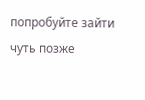попробуйте зайти чуть позже